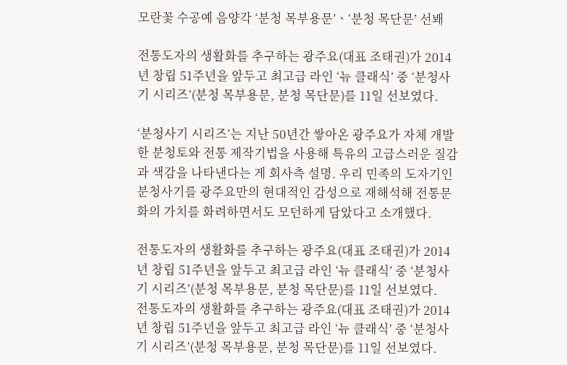모란꽃 수공예 음양각 ‘분청 목부용문’ㆍ‘분청 목단문’ 선봬

전통도자의 생활화를 추구하는 광주요(대표 조태권)가 2014년 창립 51주년을 앞두고 최고급 라인 ‘뉴 클래식’ 중 ‘분청사기 시리즈’(분청 목부용문, 분청 목단문)를 11일 선보였다.

‘분청사기 시리즈’는 지난 50년간 쌓아온 광주요가 자체 개발한 분청토와 전통 제작기법을 사용해 특유의 고급스러운 질감과 색감을 나타낸다는 게 회사측 설명. 우리 민족의 도자기인 분청사기를 광주요만의 현대적인 감성으로 재해석해 전통문화의 가치를 화려하면서도 모던하게 담았다고 소개했다.

전통도자의 생활화를 추구하는 광주요(대표 조태권)가 2014년 창립 51주년을 앞두고 최고급 라인 ‘뉴 클래식’ 중 ‘분청사기 시리즈’(분청 목부용문, 분청 목단문)를 11일 선보였다.
전통도자의 생활화를 추구하는 광주요(대표 조태권)가 2014년 창립 51주년을 앞두고 최고급 라인 ‘뉴 클래식’ 중 ‘분청사기 시리즈’(분청 목부용문, 분청 목단문)를 11일 선보였다.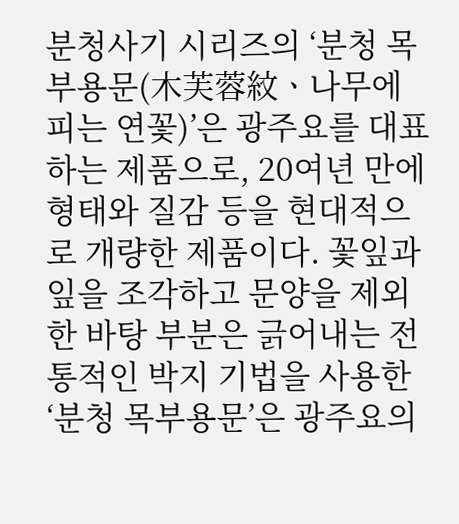분청사기 시리즈의 ‘분청 목부용문(木芙蓉紋ㆍ나무에 피는 연꽃)’은 광주요를 대표하는 제품으로, 20여년 만에 형태와 질감 등을 현대적으로 개량한 제품이다. 꽃잎과 잎을 조각하고 문양을 제외한 바탕 부분은 긁어내는 전통적인 박지 기법을 사용한 ‘분청 목부용문’은 광주요의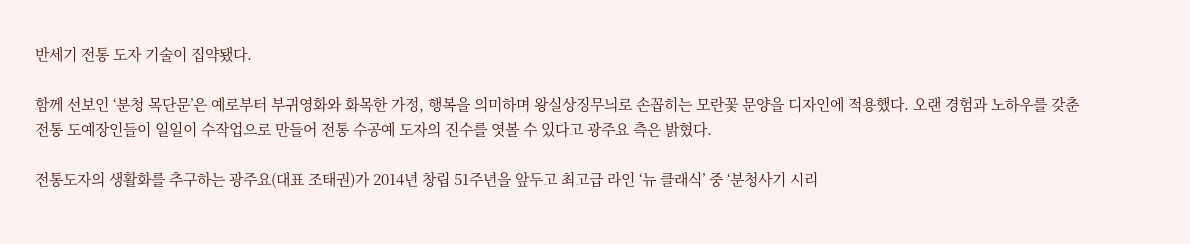반세기 전통 도자 기술이 집약됐다.

함께 선보인 ‘분청 목단문’은 예로부터 부귀영화와 화목한 가정, 행복을 의미하며 왕실상징무늬로 손꼽히는 모란꽃 문양을 디자인에 적용했다. 오랜 경험과 노하우를 갖춘 전통 도예장인들이 일일이 수작업으로 만들어 전통 수공예 도자의 진수를 엿볼 수 있다고 광주요 측은 밝혔다.

전통도자의 생활화를 추구하는 광주요(대표 조태권)가 2014년 창립 51주년을 앞두고 최고급 라인 ‘뉴 클래식’ 중 ‘분청사기 시리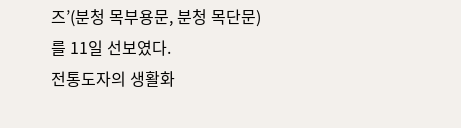즈’(분청 목부용문, 분청 목단문)를 11일 선보였다.
전통도자의 생활화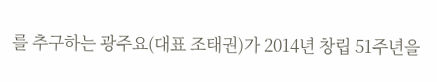를 추구하는 광주요(대표 조태권)가 2014년 창립 51주년을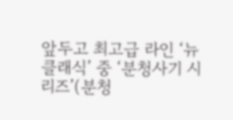앞두고 최고급 라인 ‘뉴 클래식’ 중 ‘분청사기 시리즈’(분청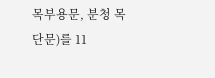목부용문, 분청 목단문)를 11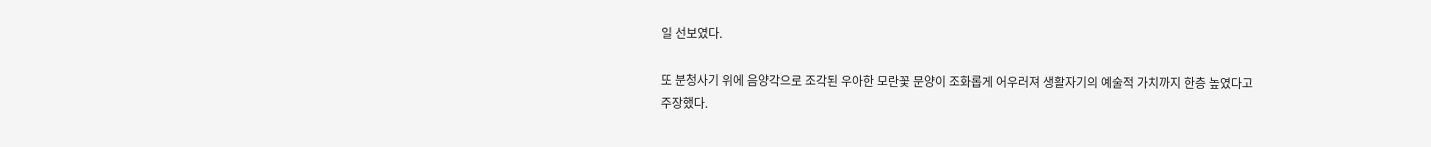일 선보였다.

또 분청사기 위에 음양각으로 조각된 우아한 모란꽃 문양이 조화롭게 어우러져 생활자기의 예술적 가치까지 한층 높였다고 주장했다.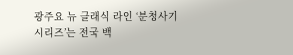광주요 뉴 클래식 라인 ‘분청사기 시리즈’는 전국 백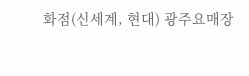화점(신세계, 현대) 광주요매장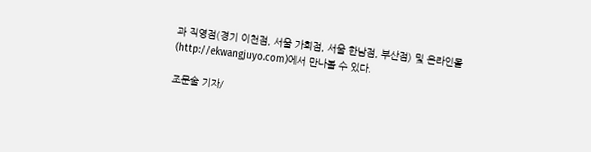과 직영점(경기 이천점, 서울 가회점, 서울 한남점, 부산점) 및 온라인몰(http://ekwangjuyo.com)에서 만나볼 수 있다.

조문술 기자/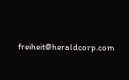freiheit@heraldcorp.com